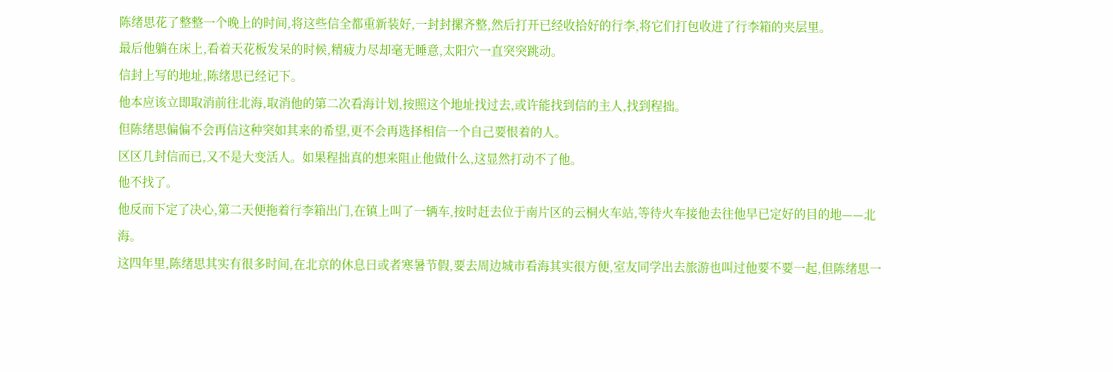陈绪思花了整整一个晚上的时间,将这些信全都重新装好,一封封摞齐整,然后打开已经收拾好的行李,将它们打包收进了行李箱的夹层里。
最后他躺在床上,看着天花板发呆的时候,精疲力尽却毫无睡意,太阳穴一直突突跳动。
信封上写的地址,陈绪思已经记下。
他本应该立即取消前往北海,取消他的第二次看海计划,按照这个地址找过去,或许能找到信的主人,找到程拙。
但陈绪思偏偏不会再信这种突如其来的希望,更不会再选择相信一个自己要恨着的人。
区区几封信而已,又不是大变活人。如果程拙真的想来阻止他做什么,这显然打动不了他。
他不找了。
他反而下定了决心,第二天便拖着行李箱出门,在镇上叫了一辆车,按时赶去位于南片区的云桐火车站,等待火车接他去往他早已定好的目的地——北海。
这四年里,陈绪思其实有很多时间,在北京的休息日或者寒暑节假,要去周边城市看海其实很方便,室友同学出去旅游也叫过他要不要一起,但陈绪思一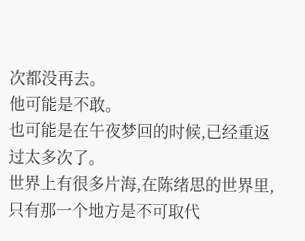次都没再去。
他可能是不敢。
也可能是在午夜梦回的时候,已经重返过太多次了。
世界上有很多片海,在陈绪思的世界里,只有那一个地方是不可取代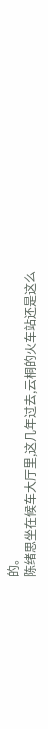的。
陈绪思坐在候车大厅里,这几年过去,云桐的火车站还是这么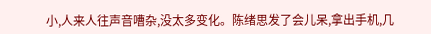小,人来人往声音嘈杂,没太多变化。陈绪思发了会儿呆,拿出手机,几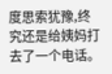度思索犹豫,终究还是给姨妈打去了一个电话。